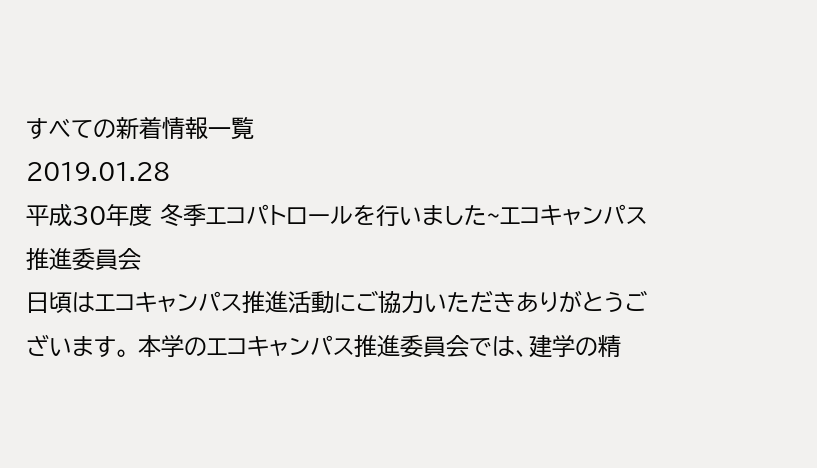すべての新着情報一覧
2019.01.28
平成30年度 冬季エコパトロールを行いました~エコキャンパス推進委員会
日頃はエコキャンパス推進活動にご協力いただきありがとうございます。 本学のエコキャンパス推進委員会では、建学の精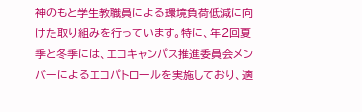神のもと学生教職員による環境負荷低減に向けた取り組みを行っています。特に、年2回夏季と冬季には、エコキャンパス推進委員会メンバーによるエコパトロールを実施しており、適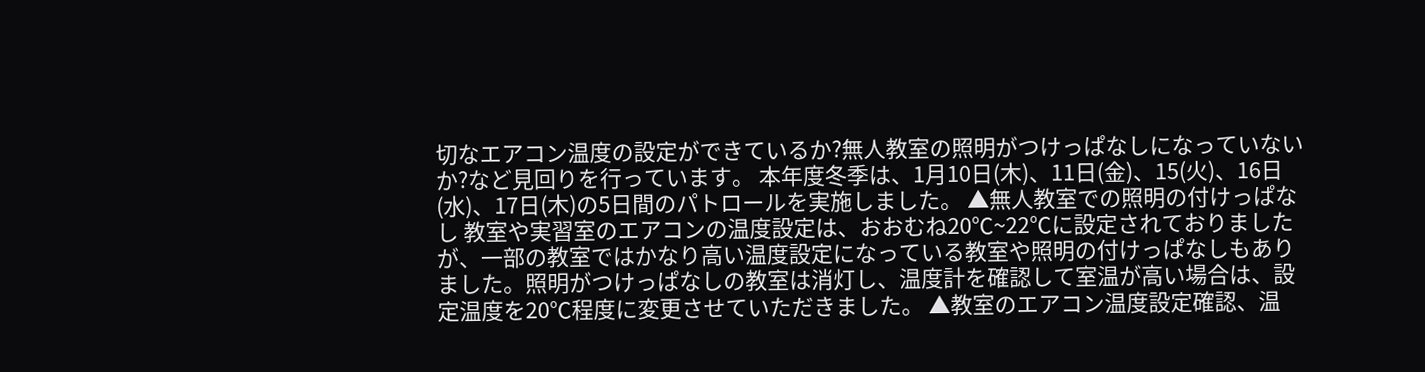切なエアコン温度の設定ができているか?無人教室の照明がつけっぱなしになっていないか?など見回りを行っています。 本年度冬季は、1月10日(木)、11日(金)、15(火)、16日(水)、17日(木)の5日間のパトロールを実施しました。 ▲無人教室での照明の付けっぱなし 教室や実習室のエアコンの温度設定は、おおむね20℃~22℃に設定されておりましたが、一部の教室ではかなり高い温度設定になっている教室や照明の付けっぱなしもありました。照明がつけっぱなしの教室は消灯し、温度計を確認して室温が高い場合は、設定温度を20℃程度に変更させていただきました。 ▲教室のエアコン温度設定確認、温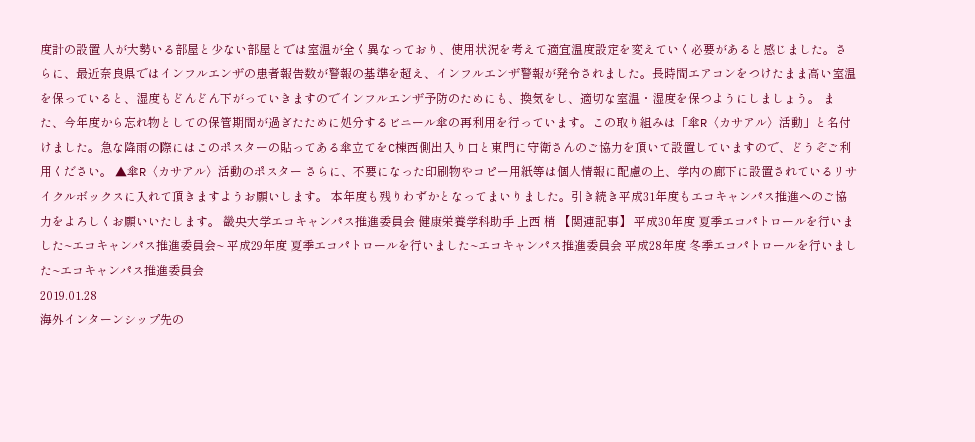度計の設置 人が大勢いる部屋と少ない部屋とでは室温が全く異なっており、使用状況を考えて適宜温度設定を変えていく必要があると感じました。さらに、最近奈良県ではインフルエンザの患者報告数が警報の基準を超え、インフルエンザ警報が発令されました。長時間エアコンをつけたまま高い室温を保っていると、湿度もどんどん下がっていきますのでインフルエンザ予防のためにも、換気をし、適切な室温・湿度を保つようにしましょう。 また、今年度から忘れ物としての保管期間が過ぎたために処分するビニール傘の再利用を行っています。この取り組みは「傘R〈カサアル〉活動」と名付けました。急な降雨の際にはこのポスターの貼ってある傘立てをC棟西側出入り口と東門に守衛さんのご協力を頂いて設置していますので、どうぞご利用ください。 ▲傘R〈カサアル〉活動のポスター さらに、不要になった印刷物やコピー用紙等は個人情報に配慮の上、学内の廊下に設置されているリサイクルボックスに入れて頂きますようお願いします。 本年度も残りわずかとなってまいりました。引き続き平成31年度もエコキャンパス推進へのご協力をよろしくお願いいたします。 畿央大学エコキャンパス推進委員会 健康栄養学科助手 上西 梢 【関連記事】 平成30年度 夏季エコパトロールを行いました~エコキャンパス推進委員会~ 平成29年度 夏季エコパトロールを行いました~エコキャンパス推進委員会 平成28年度 冬季エコパトロールを行いました~エコキャンパス推進委員会
2019.01.28
海外インターンシップ先の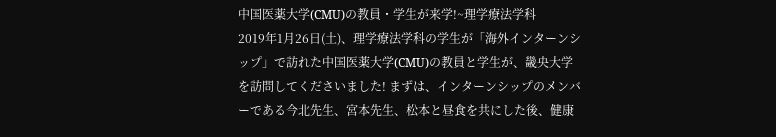中国医薬大学(CMU)の教員・学生が来学!~理学療法学科
2019年1月26日(土)、理学療法学科の学生が「海外インターンシップ」で訪れた中国医薬大学(CMU)の教員と学生が、畿央大学を訪問してくださいました! まずは、インターンシップのメンバーである今北先生、宮本先生、松本と昼食を共にした後、健康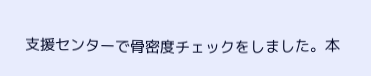支援センターで骨密度チェックをしました。本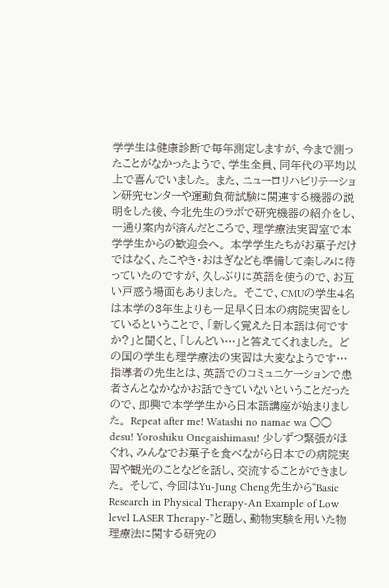学学生は健康診断で毎年測定しますが、今まで測ったことがなかったようで、学生全員、同年代の平均以上で喜んでいました。 また、ニューロリハビリテーション研究センターや運動負荷試験に関連する機器の説明をした後、今北先生のラボで研究機器の紹介をし、一通り案内が済んだところで、理学療法実習室で本学学生からの歓迎会へ。 本学学生たちがお菓子だけではなく、たこやき・おはぎなども準備して楽しみに待っていたのですが、久しぶりに英語を使うので、お互い戸惑う場面もありました。 そこで、CMUの学生4名は本学の3年生よりも一足早く日本の病院実習をしているということで、「新しく覚えた日本語は何ですか?」と聞くと、「しんどい…」と答えてくれました。 どの国の学生も理学療法の実習は大変なようです… 指導者の先生とは、英語でのコミュニケーションで患者さんとなかなかお話できていないということだったので、即興で本学学生から日本語講座が始まりました。 Repeat after me! Watashi no namae wa ○○ desu! Yoroshiku Onegaishimasu! 少しずつ緊張がほぐれ、みんなでお菓子を食べながら日本での病院実習や観光のことなどを話し、交流することができました。 そして、今回はYu-Jung Cheng先生から“Basic Research in Physical Therapy-An Example of Low level LASER Therapy-”と題し、動物実験を用いた物理療法に関する研究の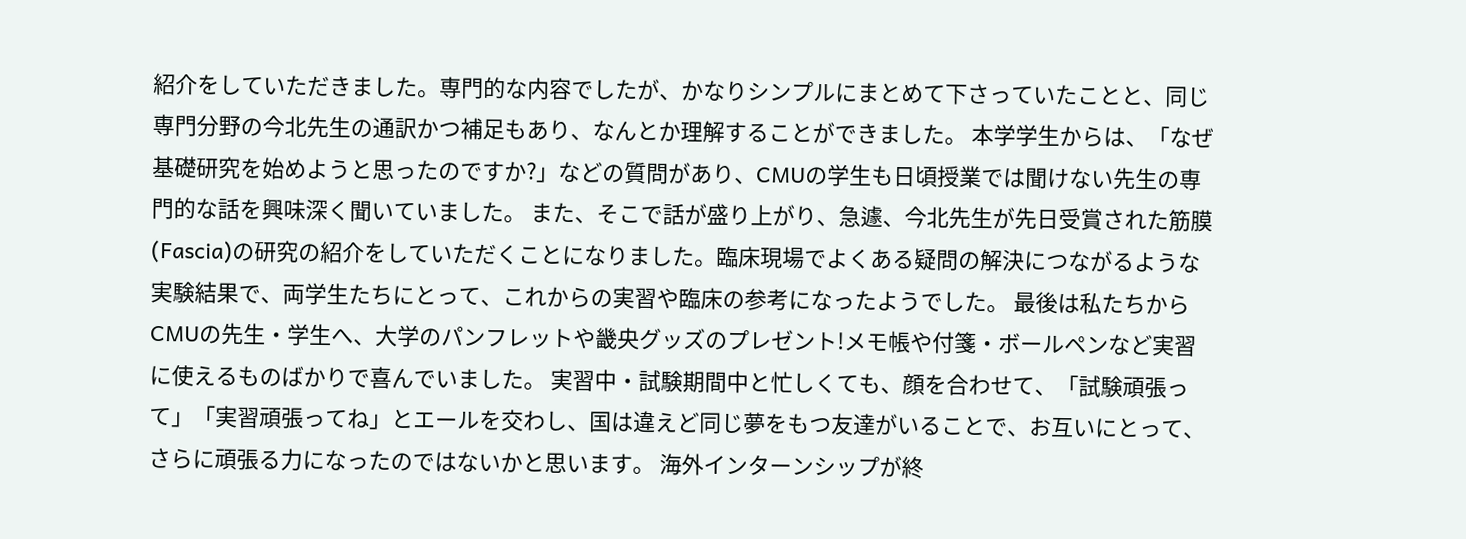紹介をしていただきました。専門的な内容でしたが、かなりシンプルにまとめて下さっていたことと、同じ専門分野の今北先生の通訳かつ補足もあり、なんとか理解することができました。 本学学生からは、「なぜ基礎研究を始めようと思ったのですか?」などの質問があり、CMUの学生も日頃授業では聞けない先生の専門的な話を興味深く聞いていました。 また、そこで話が盛り上がり、急遽、今北先生が先日受賞された筋膜(Fascia)の研究の紹介をしていただくことになりました。臨床現場でよくある疑問の解決につながるような実験結果で、両学生たちにとって、これからの実習や臨床の参考になったようでした。 最後は私たちからCMUの先生・学生へ、大学のパンフレットや畿央グッズのプレゼント!メモ帳や付箋・ボールペンなど実習に使えるものばかりで喜んでいました。 実習中・試験期間中と忙しくても、顔を合わせて、「試験頑張って」「実習頑張ってね」とエールを交わし、国は違えど同じ夢をもつ友達がいることで、お互いにとって、さらに頑張る力になったのではないかと思います。 海外インターンシップが終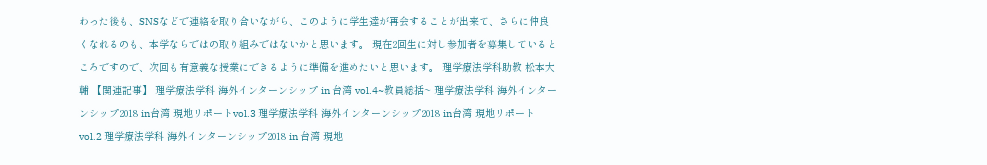わった後も、SNSなどで連絡を取り合いながら、このように学生達が再会することが出来て、さらに仲良くなれるのも、本学ならではの取り組みではないかと思います。 現在2回生に対し参加者を募集しているところですので、次回も有意義な授業にできるように準備を進めたいと思います。 理学療法学科助教 松本大輔 【関連記事】 理学療法学科 海外インターンシップ in 台湾 vol.4~教員総括~ 理学療法学科 海外インターンシップ2018 in台湾 現地リポートvol.3 理学療法学科 海外インターンシップ2018 in台湾 現地リポートvol.2 理学療法学科 海外インターンシップ2018 in 台湾 現地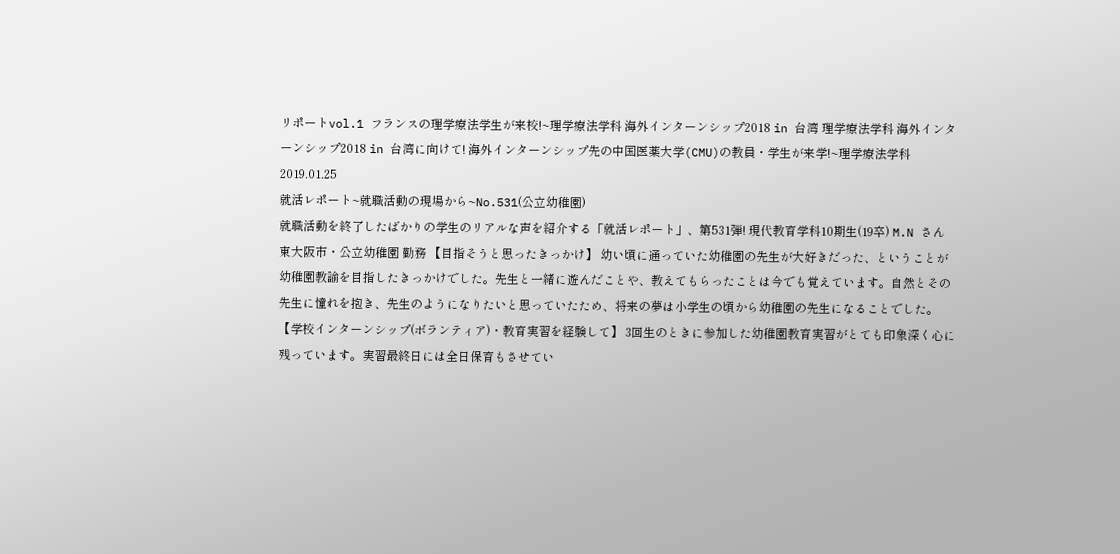リポートvol.1 フランスの理学療法学生が来校!~理学療法学科 海外インターンシップ2018 in 台湾 理学療法学科 海外インターンシップ2018 in 台湾に向けて! 海外インターンシップ先の中国医薬大学(CMU)の教員・学生が来学!~理学療法学科
2019.01.25
就活レポート~就職活動の現場から~No.531(公立幼稚園)
就職活動を終了したばかりの学生のリアルな声を紹介する「就活レポート」、第531弾! 現代教育学科10期生(19卒) M.N さん 東大阪市・公立幼稚園 勤務 【目指そうと思ったきっかけ】 幼い頃に通っていた幼稚園の先生が大好きだった、ということが幼稚園教諭を目指したきっかけでした。先生と一緒に遊んだことや、教えてもらったことは今でも覚えています。自然とその先生に憧れを抱き、先生のようになりたいと思っていたため、将来の夢は小学生の頃から幼稚園の先生になることでした。 【学校インターンシップ(ボランティア)・教育実習を経験して】 3回生のときに参加した幼稚園教育実習がとても印象深く心に残っています。実習最終日には全日保育もさせてい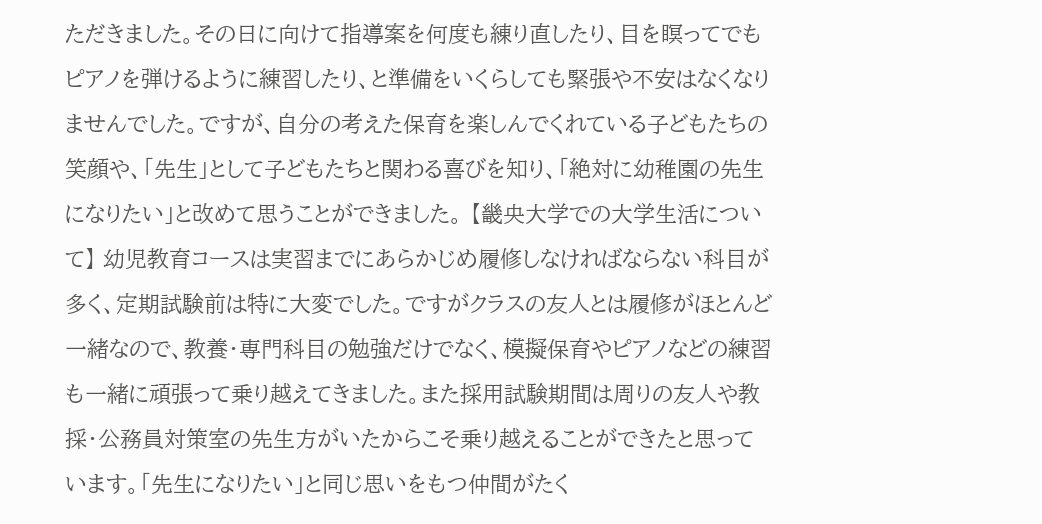ただきました。その日に向けて指導案を何度も練り直したり、目を瞑ってでもピアノを弾けるように練習したり、と準備をいくらしても緊張や不安はなくなりませんでした。ですが、自分の考えた保育を楽しんでくれている子どもたちの笑顔や、「先生」として子どもたちと関わる喜びを知り、「絶対に幼稚園の先生になりたい」と改めて思うことができました。 【畿央大学での大学生活について】 幼児教育コースは実習までにあらかじめ履修しなければならない科目が多く、定期試験前は特に大変でした。ですがクラスの友人とは履修がほとんど一緒なので、教養・専門科目の勉強だけでなく、模擬保育やピアノなどの練習も一緒に頑張って乗り越えてきました。また採用試験期間は周りの友人や教採・公務員対策室の先生方がいたからこそ乗り越えることができたと思っています。「先生になりたい」と同じ思いをもつ仲間がたく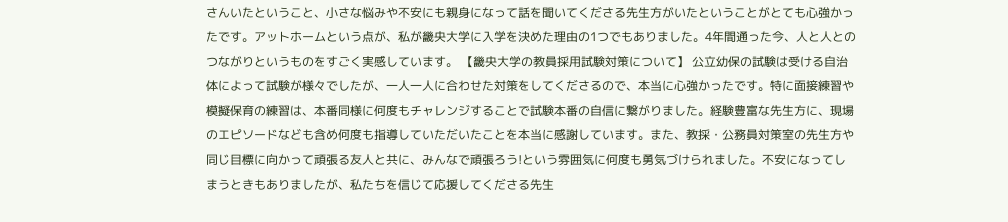さんいたということ、小さな悩みや不安にも親身になって話を聞いてくださる先生方がいたということがとても心強かったです。アットホームという点が、私が畿央大学に入学を決めた理由の1つでもありました。4年間通った今、人と人とのつながりというものをすごく実感しています。 【畿央大学の教員採用試験対策について】 公立幼保の試験は受ける自治体によって試験が様々でしたが、一人一人に合わせた対策をしてくださるので、本当に心強かったです。特に面接練習や模擬保育の練習は、本番同様に何度もチャレンジすることで試験本番の自信に繋がりました。経験豊富な先生方に、現場のエピソードなども含め何度も指導していただいたことを本当に感謝しています。また、教採・公務員対策室の先生方や同じ目標に向かって頑張る友人と共に、みんなで頑張ろう!という雰囲気に何度も勇気づけられました。不安になってしまうときもありましたが、私たちを信じて応援してくださる先生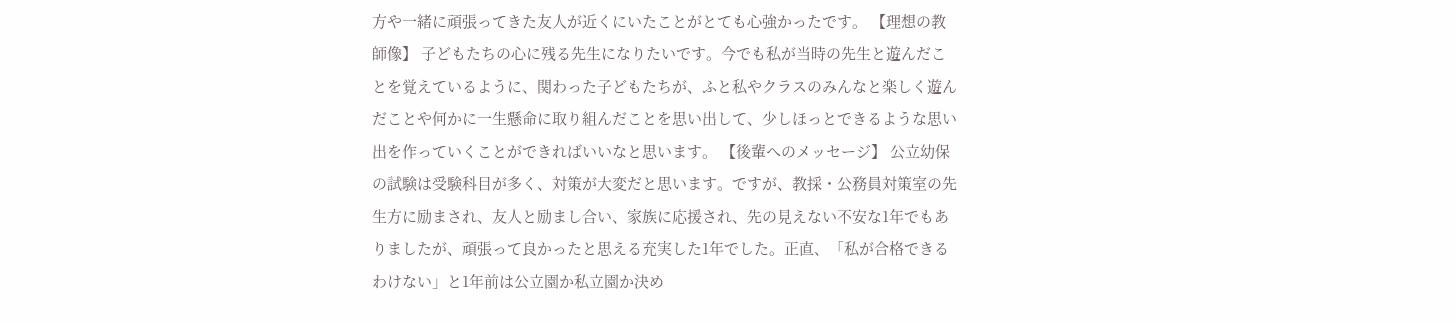方や一緒に頑張ってきた友人が近くにいたことがとても心強かったです。 【理想の教師像】 子どもたちの心に残る先生になりたいです。今でも私が当時の先生と遊んだことを覚えているように、関わった子どもたちが、ふと私やクラスのみんなと楽しく遊んだことや何かに一生懸命に取り組んだことを思い出して、少しほっとできるような思い出を作っていくことができればいいなと思います。 【後輩へのメッセージ】 公立幼保の試験は受験科目が多く、対策が大変だと思います。ですが、教採・公務員対策室の先生方に励まされ、友人と励まし合い、家族に応援され、先の見えない不安な1年でもありましたが、頑張って良かったと思える充実した1年でした。正直、「私が合格できるわけない」と1年前は公立園か私立園か決め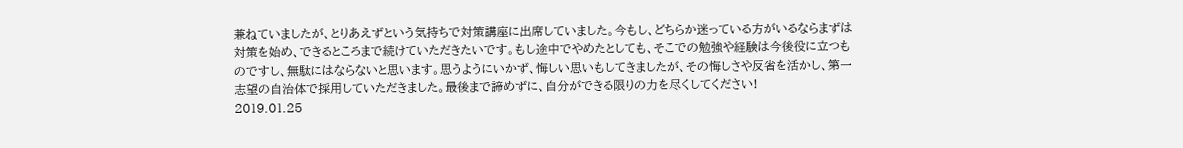兼ねていましたが、とりあえずという気持ちで対策講座に出席していました。今もし、どちらか迷っている方がいるならまずは対策を始め、できるところまで続けていただきたいです。もし途中でやめたとしても、そこでの勉強や経験は今後役に立つものですし、無駄にはならないと思います。思うようにいかず、悔しい思いもしてきましたが、その悔しさや反省を活かし、第一志望の自治体で採用していただきました。最後まで諦めずに、自分ができる限りの力を尽くしてください!
2019.01.25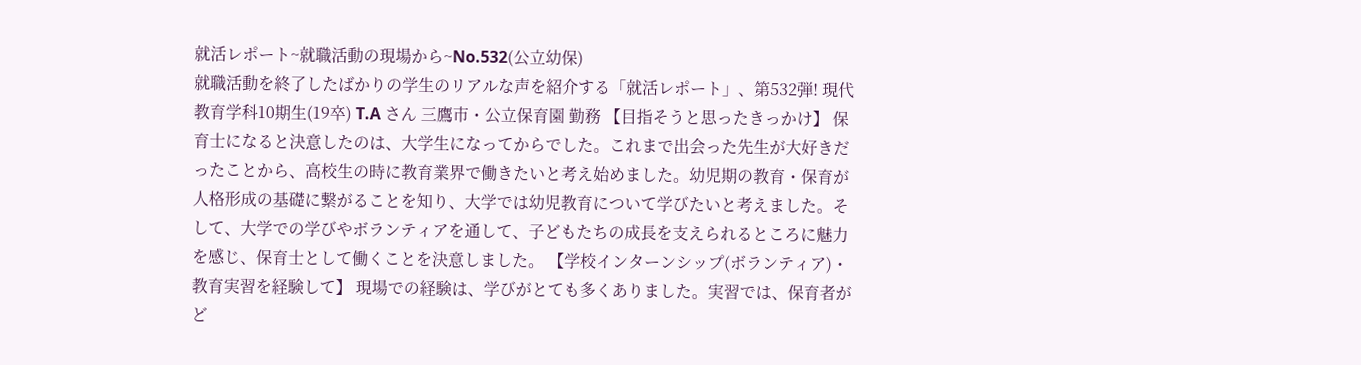就活レポート~就職活動の現場から~No.532(公立幼保)
就職活動を終了したばかりの学生のリアルな声を紹介する「就活レポート」、第532弾! 現代教育学科10期生(19卒) T.A さん 三鷹市・公立保育園 勤務 【目指そうと思ったきっかけ】 保育士になると決意したのは、大学生になってからでした。これまで出会った先生が大好きだったことから、高校生の時に教育業界で働きたいと考え始めました。幼児期の教育・保育が人格形成の基礎に繋がることを知り、大学では幼児教育について学びたいと考えました。そして、大学での学びやボランティアを通して、子どもたちの成長を支えられるところに魅力を感じ、保育士として働くことを決意しました。 【学校インターンシップ(ボランティア)・教育実習を経験して】 現場での経験は、学びがとても多くありました。実習では、保育者がど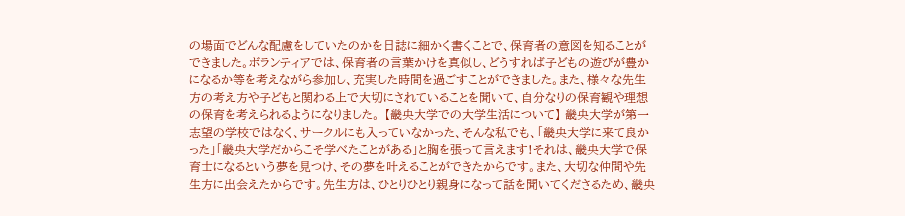の場面でどんな配慮をしていたのかを日誌に細かく書くことで、保育者の意図を知ることができました。ボランティアでは、保育者の言葉かけを真似し、どうすれば子どもの遊びが豊かになるか等を考えながら参加し、充実した時間を過ごすことができました。また、様々な先生方の考え方や子どもと関わる上で大切にされていることを聞いて、自分なりの保育観や理想の保育を考えられるようになりました。 【畿央大学での大学生活について】 畿央大学が第一志望の学校ではなく、サークルにも入っていなかった、そんな私でも、「畿央大学に来て良かった」「畿央大学だからこそ学べたことがある」と胸を張って言えます!それは、畿央大学で保育士になるという夢を見つけ、その夢を叶えることができたからです。また、大切な仲間や先生方に出会えたからです。先生方は、ひとりひとり親身になって話を聞いてくださるため、畿央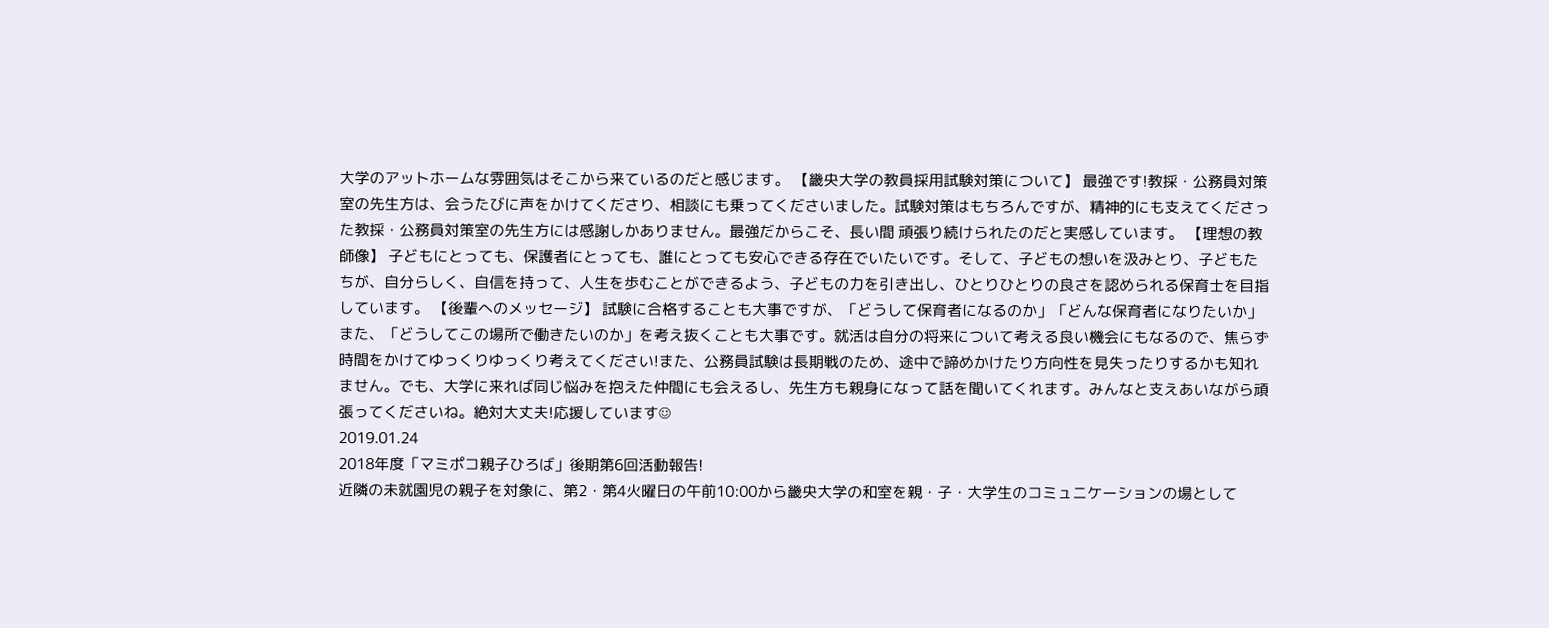大学のアットホームな雰囲気はそこから来ているのだと感じます。 【畿央大学の教員採用試験対策について】 最強です!教採・公務員対策室の先生方は、会うたびに声をかけてくださり、相談にも乗ってくださいました。試験対策はもちろんですが、精神的にも支えてくださった教採・公務員対策室の先生方には感謝しかありません。最強だからこそ、長い間 頑張り続けられたのだと実感しています。 【理想の教師像】 子どもにとっても、保護者にとっても、誰にとっても安心できる存在でいたいです。そして、子どもの想いを汲みとり、子どもたちが、自分らしく、自信を持って、人生を歩むことができるよう、子どもの力を引き出し、ひとりひとりの良さを認められる保育士を目指しています。 【後輩へのメッセージ】 試験に合格することも大事ですが、「どうして保育者になるのか」「どんな保育者になりたいか」また、「どうしてこの場所で働きたいのか」を考え抜くことも大事です。就活は自分の将来について考える良い機会にもなるので、焦らず時間をかけてゆっくりゆっくり考えてください!また、公務員試験は長期戦のため、途中で諦めかけたり方向性を見失ったりするかも知れません。でも、大学に来れば同じ悩みを抱えた仲間にも会えるし、先生方も親身になって話を聞いてくれます。みんなと支えあいながら頑張ってくださいね。絶対大丈夫!応援しています☺
2019.01.24
2018年度「マミポコ親子ひろば」後期第6回活動報告!
近隣の未就園児の親子を対象に、第2・第4火曜日の午前10:00から畿央大学の和室を親・子・大学生のコミュニケーションの場として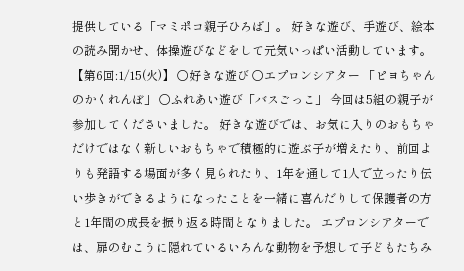提供している「マミポコ親子ひろば」。 好きな遊び、手遊び、絵本の読み聞かせ、体操遊びなどをして元気いっぱい活動しています。 【第6回:1/15(火)】 〇好きな遊び 〇エプロンシアター 「ピヨちゃんのかくれんぼ」 〇ふれあい遊び「バスごっこ」 今回は5組の親子が参加してくださいました。 好きな遊びでは、お気に入りのおもちゃだけではなく新しいおもちゃで積極的に遊ぶ子が増えたり、前回よりも発語する場面が多く見られたり、1年を通して1人で立ったり伝い歩きができるようになったことを一緒に喜んだりして保護者の方と1年間の成長を振り返る時間となりました。 エプロンシアターでは、扉のむこうに隠れているいろんな動物を予想して子どもたちみ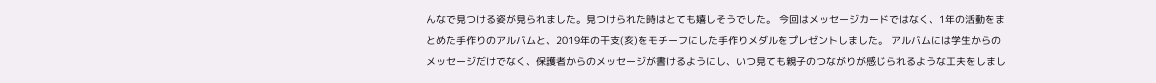んなで見つける姿が見られました。見つけられた時はとても嬉しそうでした。 今回はメッセージカードではなく、1年の活動をまとめた手作りのアルバムと、2019年の干支(亥)をモチーフにした手作りメダルをプレゼントしました。 アルバムには学生からのメッセージだけでなく、保護者からのメッセージが書けるようにし、いつ見ても親子のつながりが感じられるような工夫をしまし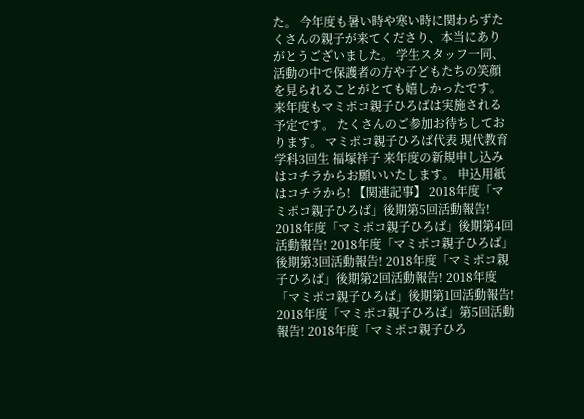た。 今年度も暑い時や寒い時に関わらずたくさんの親子が来てくださり、本当にありがとうございました。 学生スタッフ一同、活動の中で保護者の方や子どもたちの笑顔を見られることがとても嬉しかったです。 来年度もマミポコ親子ひろばは実施される予定です。 たくさんのご参加お待ちしております。 マミポコ親子ひろば代表 現代教育学科3回生 福塚祥子 来年度の新規申し込みはコチラからお願いいたします。 申込用紙はコチラから! 【関連記事】 2018年度「マミポコ親子ひろば」後期第5回活動報告! 2018年度「マミポコ親子ひろば」後期第4回活動報告! 2018年度「マミポコ親子ひろば」後期第3回活動報告! 2018年度「マミポコ親子ひろば」後期第2回活動報告! 2018年度「マミポコ親子ひろば」後期第1回活動報告! 2018年度「マミポコ親子ひろば」第5回活動報告! 2018年度「マミポコ親子ひろ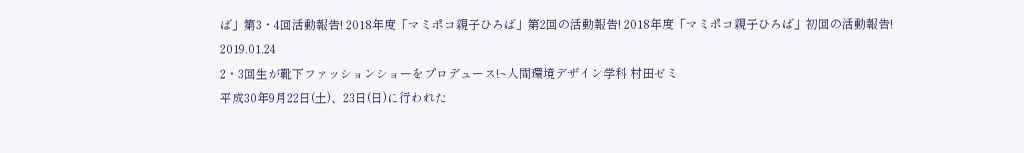ば」第3・4回活動報告! 2018年度「マミポコ親子ひろば」第2回の活動報告! 2018年度「マミポコ親子ひろば」初回の活動報告!
2019.01.24
2・3回生が靴下ファッションショーをプロデュース!~人間環境デザイン学科 村田ゼミ
平成30年9月22日(土)、23日(日)に行われた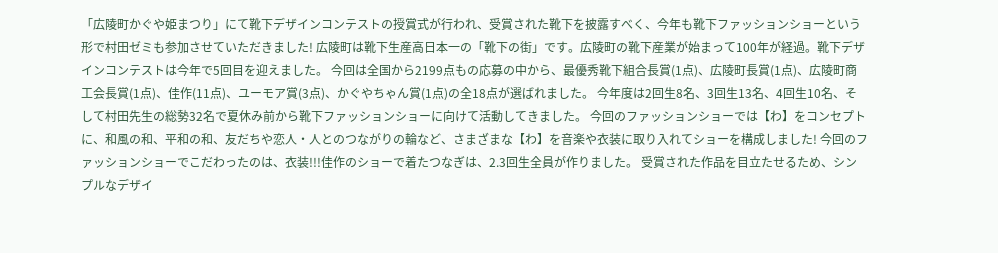「広陵町かぐや姫まつり」にて靴下デザインコンテストの授賞式が行われ、受賞された靴下を披露すべく、今年も靴下ファッションショーという形で村田ゼミも参加させていただきました! 広陵町は靴下生産高日本一の「靴下の街」です。広陵町の靴下産業が始まって100年が経過。靴下デザインコンテストは今年で5回目を迎えました。 今回は全国から2199点もの応募の中から、最優秀靴下組合長賞(1点)、広陵町長賞(1点)、広陵町商工会長賞(1点)、佳作(11点)、ユーモア賞(3点)、かぐやちゃん賞(1点)の全18点が選ばれました。 今年度は2回生8名、3回生13名、4回生10名、そして村田先生の総勢32名で夏休み前から靴下ファッションショーに向けて活動してきました。 今回のファッションショーでは【わ】をコンセプトに、和風の和、平和の和、友だちや恋人・人とのつながりの輪など、さまざまな【わ】を音楽や衣装に取り入れてショーを構成しました! 今回のファッションショーでこだわったのは、衣装!!!佳作のショーで着たつなぎは、2.3回生全員が作りました。 受賞された作品を目立たせるため、シンプルなデザイ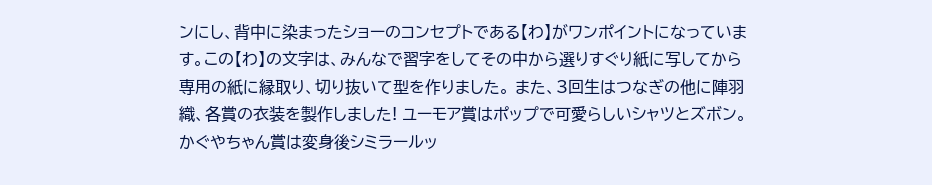ンにし、背中に染まったショーのコンセプトである【わ】がワンポイントになっています。この【わ】の文字は、みんなで習字をしてその中から選りすぐり紙に写してから専用の紙に縁取り、切り抜いて型を作りました。 また、3回生はつなぎの他に陣羽織、各賞の衣装を製作しました! ユーモア賞はポップで可愛らしいシャツとズボン。 かぐやちゃん賞は変身後シミラールッ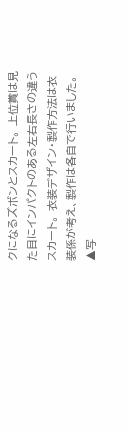クになるズボンとスカート。 上位賞は見た目にインパクトのある左右長さの違うスカート。 衣装デザイン・製作方法は衣装係が考え、製作は各自で行いました。 ▲写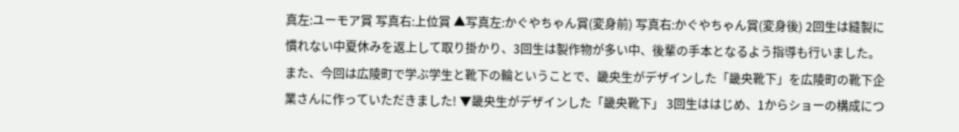真左:ユーモア賞 写真右:上位賞 ▲写真左:かぐやちゃん賞(変身前) 写真右:かぐやちゃん賞(変身後) 2回生は縫製に慣れない中夏休みを返上して取り掛かり、3回生は製作物が多い中、後輩の手本となるよう指導も行いました。また、今回は広陵町で学ぶ学生と靴下の輪ということで、畿央生がデザインした「畿央靴下」を広陵町の靴下企業さんに作っていただきました! ▼畿央生がデザインした「畿央靴下」 3回生ははじめ、1からショーの構成につ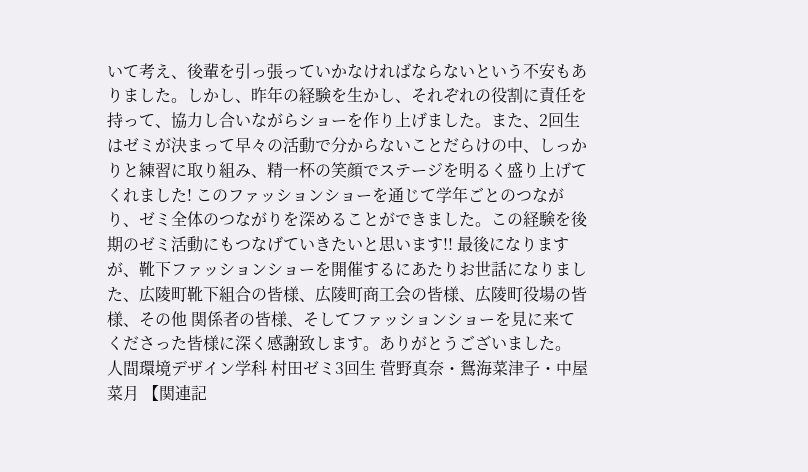いて考え、後輩を引っ張っていかなければならないという不安もありました。しかし、昨年の経験を生かし、それぞれの役割に責任を持って、協力し合いながらショーを作り上げました。また、2回生はゼミが決まって早々の活動で分からないことだらけの中、しっかりと練習に取り組み、精一杯の笑顔でステージを明るく盛り上げてくれました! このファッションショーを通じて学年ごとのつながり、ゼミ全体のつながりを深めることができました。この経験を後期のゼミ活動にもつなげていきたいと思います!! 最後になりますが、靴下ファッションショーを開催するにあたりお世話になりました、広陵町靴下組合の皆様、広陵町商工会の皆様、広陵町役場の皆様、その他 関係者の皆様、そしてファッションショーを見に来てくださった皆様に深く感謝致します。ありがとうございました。 人間環境デザイン学科 村田ゼミ3回生 菅野真奈・鴛海菜津子・中屋菜月 【関連記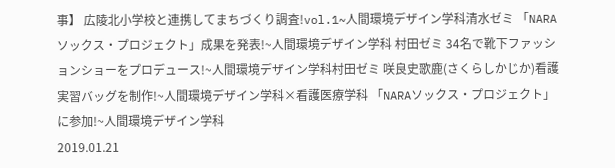事】 広陵北小学校と連携してまちづくり調査!vol.1~人間環境デザイン学科清水ゼミ 「NARAソックス・プロジェクト」成果を発表!~人間環境デザイン学科 村田ゼミ 34名で靴下ファッションショーをプロデュース!~人間環境デザイン学科村田ゼミ 咲良史歌鹿(さくらしかじか)看護実習バッグを制作!~人間環境デザイン学科×看護医療学科 「NARAソックス・プロジェクト」に参加!~人間環境デザイン学科
2019.01.21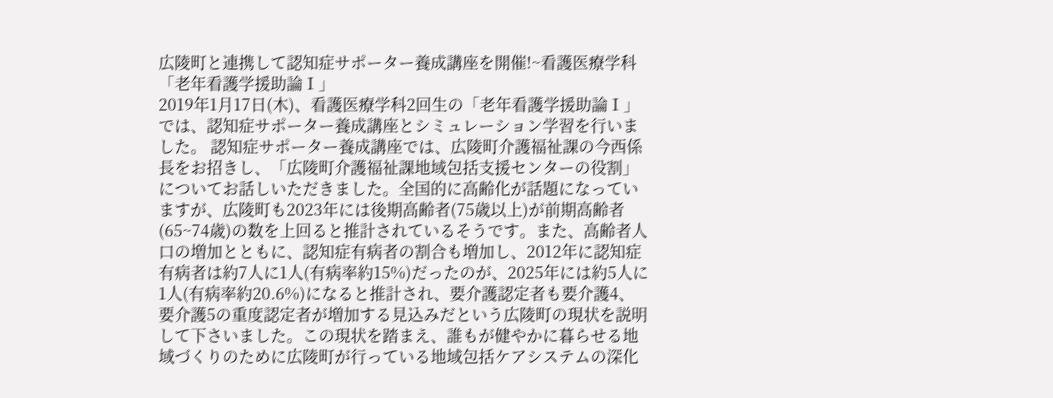広陵町と連携して認知症サポーター養成講座を開催!~看護医療学科「老年看護学援助論Ⅰ」
2019年1月17日(木)、看護医療学科2回生の「老年看護学援助論Ⅰ」では、認知症サポーター養成講座とシミュレーション学習を行いました。 認知症サポーター養成講座では、広陵町介護福祉課の今西係長をお招きし、「広陵町介護福祉課地域包括支援センターの役割」についてお話しいただきました。全国的に高齢化が話題になっていますが、広陵町も2023年には後期高齢者(75歳以上)が前期高齢者(65~74歳)の数を上回ると推計されているそうです。また、高齢者人口の増加とともに、認知症有病者の割合も増加し、2012年に認知症有病者は約7人に1人(有病率約15%)だったのが、2025年には約5人に1人(有病率約20.6%)になると推計され、要介護認定者も要介護4、要介護5の重度認定者が増加する見込みだという広陵町の現状を説明して下さいました。この現状を踏まえ、誰もが健やかに暮らせる地域づくりのために広陵町が行っている地域包括ケアシステムの深化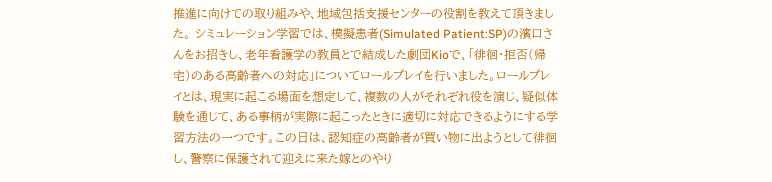推進に向けての取り組みや、地域包括支援センターの役割を教えて頂きました。 シミュレーション学習では、模擬患者(Simulated Patient:SP)の濱口さんをお招きし、老年看護学の教員とで結成した劇団Kioで、「徘徊・拒否(帰宅)のある高齢者への対応」についてロールプレイを行いました。ロールプレイとは、現実に起こる場面を想定して、複数の人がそれぞれ役を演じ、疑似体験を通じて、ある事柄が実際に起こったときに適切に対応できるようにする学習方法の一つです。この日は、認知症の高齢者が買い物に出ようとして徘徊し、警察に保護されて迎えに来た嫁とのやり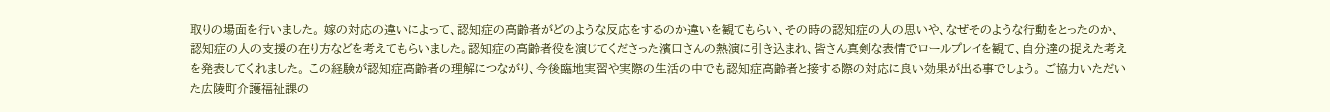取りの場面を行いました。 嫁の対応の違いによって、認知症の高齢者がどのような反応をするのか違いを観てもらい、その時の認知症の人の思いや、なぜそのような行動をとったのか、認知症の人の支援の在り方などを考えてもらいました。認知症の高齢者役を演じてくださった濱口さんの熱演に引き込まれ、皆さん真剣な表情でロールプレイを観て、自分達の捉えた考えを発表してくれました。 この経験が認知症高齢者の理解につながり、今後臨地実習や実際の生活の中でも認知症高齢者と接する際の対応に良い効果が出る事でしょう。 ご協力いただいた広陵町介護福祉課の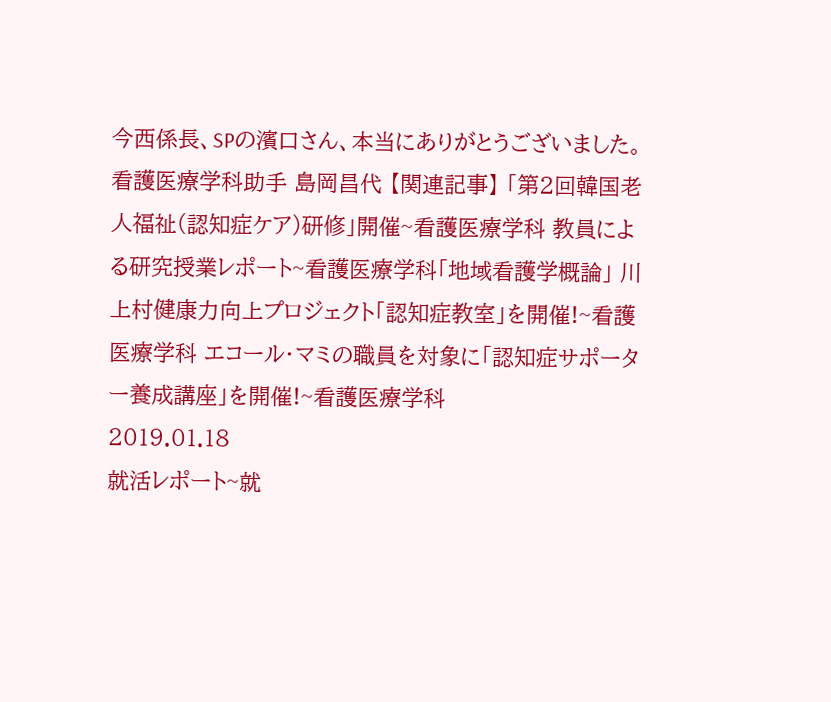今西係長、SPの濱口さん、本当にありがとうございました。 看護医療学科助手 島岡昌代 【関連記事】 「第2回韓国老人福祉(認知症ケア)研修」開催~看護医療学科 教員による研究授業レポート~看護医療学科「地域看護学概論」 川上村健康力向上プロジェクト「認知症教室」を開催!~看護医療学科 エコール・マミの職員を対象に「認知症サポーター養成講座」を開催!~看護医療学科
2019.01.18
就活レポート~就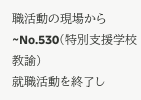職活動の現場から~No.530(特別支援学校教諭)
就職活動を終了し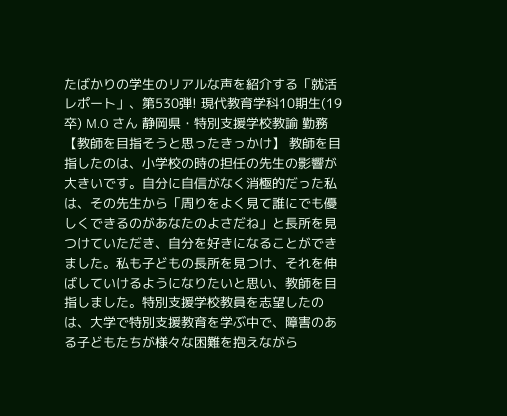たばかりの学生のリアルな声を紹介する「就活レポート」、第530弾! 現代教育学科10期生(19卒) M.O さん 静岡県・特別支援学校教諭 勤務 【教師を目指そうと思ったきっかけ】 教師を目指したのは、小学校の時の担任の先生の影響が大きいです。自分に自信がなく消極的だった私は、その先生から「周りをよく見て誰にでも優しくできるのがあなたのよさだね」と長所を見つけていただき、自分を好きになることができました。私も子どもの長所を見つけ、それを伸ばしていけるようになりたいと思い、教師を目指しました。特別支援学校教員を志望したのは、大学で特別支援教育を学ぶ中で、障害のある子どもたちが様々な困難を抱えながら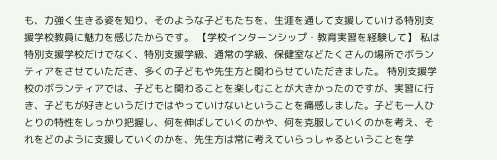も、力強く生きる姿を知り、そのような子どもたちを、生涯を通して支援していける特別支援学校教員に魅力を感じたからです。 【学校インターンシップ・教育実習を経験して】 私は特別支援学校だけでなく、特別支援学級、通常の学級、保健室などたくさんの場所でボランティアをさせていただき、多くの子どもや先生方と関わらせていただきました。 特別支援学校のボランティアでは、子どもと関わることを楽しむことが大きかったのですが、実習に行き、子どもが好きというだけではやっていけないということを痛感しました。子ども一人ひとりの特性をしっかり把握し、何を伸ばしていくのかや、何を克服していくのかを考え、それをどのように支援していくのかを、先生方は常に考えていらっしゃるということを学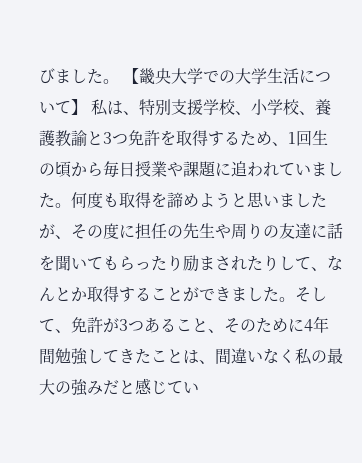びました。 【畿央大学での大学生活について】 私は、特別支援学校、小学校、養護教諭と3つ免許を取得するため、1回生の頃から毎日授業や課題に追われていました。何度も取得を諦めようと思いましたが、その度に担任の先生や周りの友達に話を聞いてもらったり励まされたりして、なんとか取得することができました。そして、免許が3つあること、そのために4年間勉強してきたことは、間違いなく私の最大の強みだと感じてい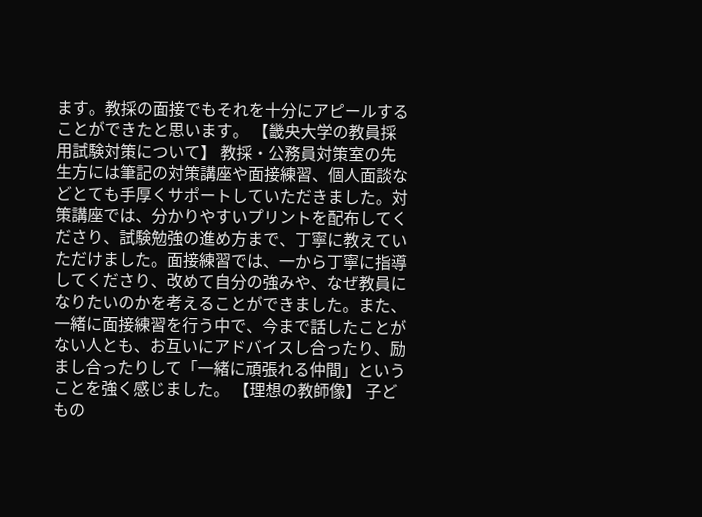ます。教採の面接でもそれを十分にアピールすることができたと思います。 【畿央大学の教員採用試験対策について】 教採・公務員対策室の先生方には筆記の対策講座や面接練習、個人面談などとても手厚くサポートしていただきました。対策講座では、分かりやすいプリントを配布してくださり、試験勉強の進め方まで、丁寧に教えていただけました。面接練習では、一から丁寧に指導してくださり、改めて自分の強みや、なぜ教員になりたいのかを考えることができました。また、一緒に面接練習を行う中で、今まで話したことがない人とも、お互いにアドバイスし合ったり、励まし合ったりして「一緒に頑張れる仲間」ということを強く感じました。 【理想の教師像】 子どもの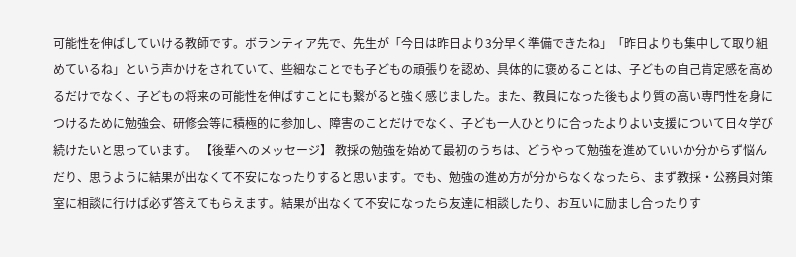可能性を伸ばしていける教師です。ボランティア先で、先生が「今日は昨日より3分早く準備できたね」「昨日よりも集中して取り組めているね」という声かけをされていて、些細なことでも子どもの頑張りを認め、具体的に褒めることは、子どもの自己肯定感を高めるだけでなく、子どもの将来の可能性を伸ばすことにも繋がると強く感じました。また、教員になった後もより質の高い専門性を身につけるために勉強会、研修会等に積極的に参加し、障害のことだけでなく、子ども一人ひとりに合ったよりよい支援について日々学び続けたいと思っています。 【後輩へのメッセージ】 教採の勉強を始めて最初のうちは、どうやって勉強を進めていいか分からず悩んだり、思うように結果が出なくて不安になったりすると思います。でも、勉強の進め方が分からなくなったら、まず教採・公務員対策室に相談に行けば必ず答えてもらえます。結果が出なくて不安になったら友達に相談したり、お互いに励まし合ったりす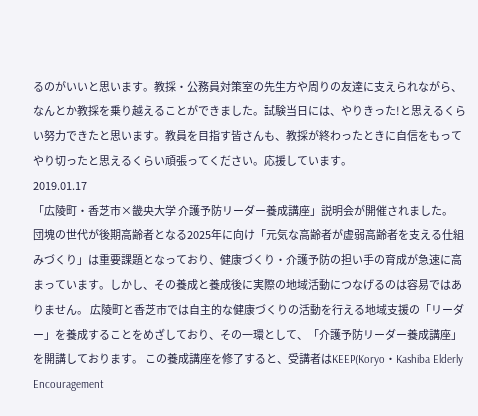るのがいいと思います。教採・公務員対策室の先生方や周りの友達に支えられながら、なんとか教採を乗り越えることができました。試験当日には、やりきった!と思えるくらい努力できたと思います。教員を目指す皆さんも、教採が終わったときに自信をもってやり切ったと思えるくらい頑張ってください。応援しています。
2019.01.17
「広陵町・香芝市×畿央大学 介護予防リーダー養成講座」説明会が開催されました。
団塊の世代が後期高齢者となる2025年に向け「元気な高齢者が虚弱高齢者を支える仕組みづくり」は重要課題となっており、健康づくり・介護予防の担い手の育成が急速に高まっています。しかし、その養成と養成後に実際の地域活動につなげるのは容易ではありません。 広陵町と香芝市では自主的な健康づくりの活動を行える地域支援の「リーダー」を養成することをめざしており、その一環として、「介護予防リーダー養成講座」を開講しております。 この養成講座を修了すると、受講者はKEEP(Koryo・Kashiba Elderly Encouragement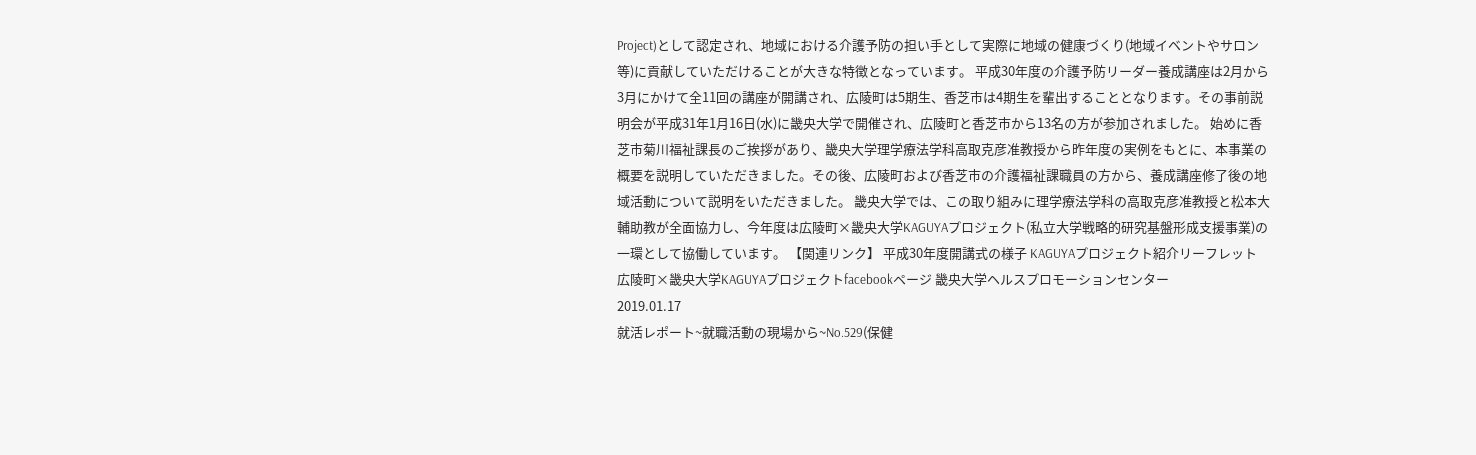Project)として認定され、地域における介護予防の担い手として実際に地域の健康づくり(地域イベントやサロン等)に貢献していただけることが大きな特徴となっています。 平成30年度の介護予防リーダー養成講座は2月から3月にかけて全11回の講座が開講され、広陵町は5期生、香芝市は4期生を輩出することとなります。その事前説明会が平成31年1月16日(水)に畿央大学で開催され、広陵町と香芝市から13名の方が参加されました。 始めに香芝市菊川福祉課長のご挨拶があり、畿央大学理学療法学科高取克彦准教授から昨年度の実例をもとに、本事業の概要を説明していただきました。その後、広陵町および香芝市の介護福祉課職員の方から、養成講座修了後の地域活動について説明をいただきました。 畿央大学では、この取り組みに理学療法学科の高取克彦准教授と松本大輔助教が全面協力し、今年度は広陵町×畿央大学KAGUYAプロジェクト(私立大学戦略的研究基盤形成支援事業)の一環として協働しています。 【関連リンク】 平成30年度開講式の様子 KAGUYAプロジェクト紹介リーフレット 広陵町×畿央大学KAGUYAプロジェクトfacebookページ 畿央大学ヘルスプロモーションセンター
2019.01.17
就活レポート~就職活動の現場から~No.529(保健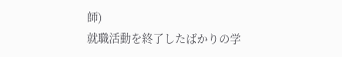師)
就職活動を終了したばかりの学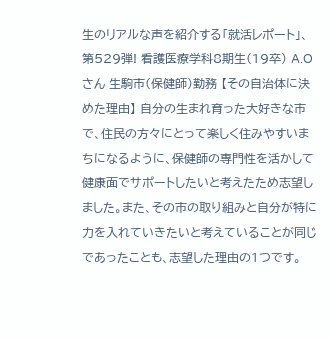生のリアルな声を紹介する「就活レポート」、第529弾! 看護医療学科8期生(19卒) A.O さん 生駒市(保健師)勤務 【その自治体に決めた理由】 自分の生まれ育った大好きな市で、住民の方々にとって楽しく住みやすいまちになるように、保健師の専門性を活かして健康面でサポートしたいと考えたため志望しました。また、その市の取り組みと自分が特に力を入れていきたいと考えていることが同じであったことも、志望した理由の1つです。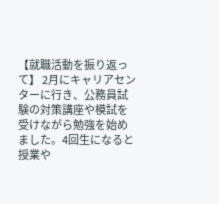【就職活動を振り返って】 2月にキャリアセンターに行き、公務員試験の対策講座や模試を受けながら勉強を始めました。4回生になると授業や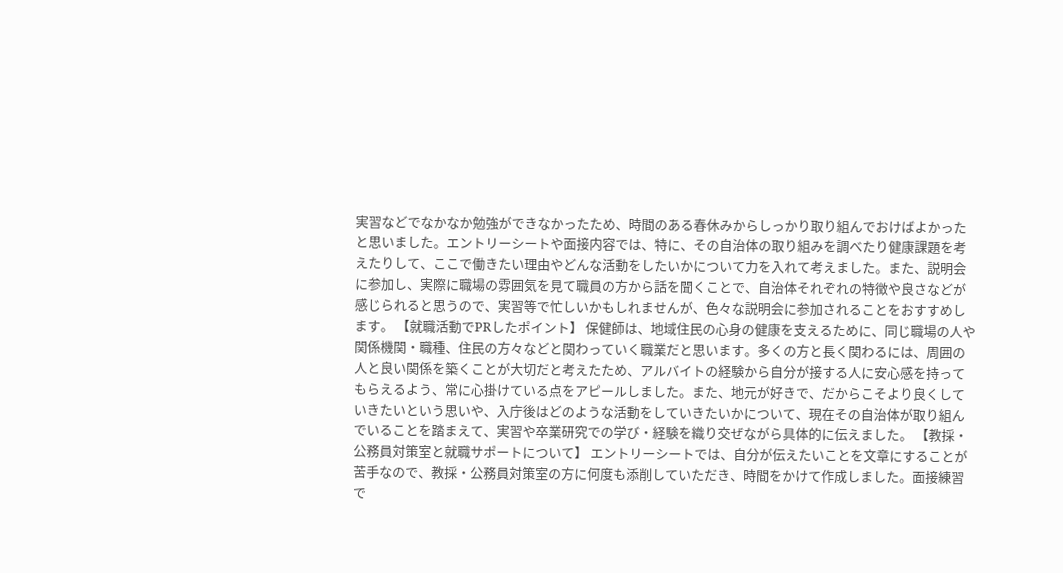実習などでなかなか勉強ができなかったため、時間のある春休みからしっかり取り組んでおけばよかったと思いました。エントリーシートや面接内容では、特に、その自治体の取り組みを調べたり健康課題を考えたりして、ここで働きたい理由やどんな活動をしたいかについて力を入れて考えました。また、説明会に参加し、実際に職場の雰囲気を見て職員の方から話を聞くことで、自治体それぞれの特徴や良さなどが感じられると思うので、実習等で忙しいかもしれませんが、色々な説明会に参加されることをおすすめします。 【就職活動でPRしたポイント】 保健師は、地域住民の心身の健康を支えるために、同じ職場の人や関係機関・職種、住民の方々などと関わっていく職業だと思います。多くの方と長く関わるには、周囲の人と良い関係を築くことが大切だと考えたため、アルバイトの経験から自分が接する人に安心感を持ってもらえるよう、常に心掛けている点をアピールしました。また、地元が好きで、だからこそより良くしていきたいという思いや、入庁後はどのような活動をしていきたいかについて、現在その自治体が取り組んでいることを踏まえて、実習や卒業研究での学び・経験を織り交ぜながら具体的に伝えました。 【教採・公務員対策室と就職サポートについて】 エントリーシートでは、自分が伝えたいことを文章にすることが苦手なので、教採・公務員対策室の方に何度も添削していただき、時間をかけて作成しました。面接練習で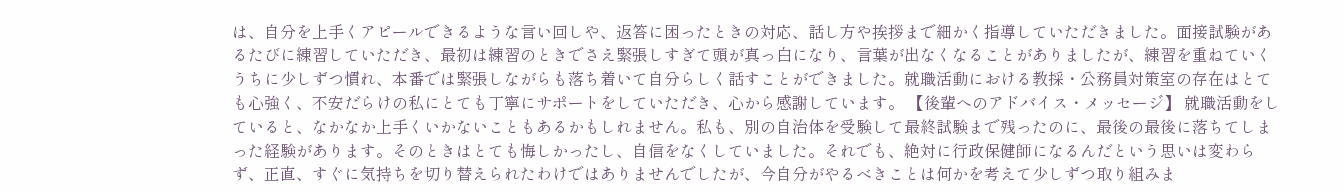は、自分を上手くアピールできるような言い回しや、返答に困ったときの対応、話し方や挨拶まで細かく指導していただきました。面接試験があるたびに練習していただき、最初は練習のときでさえ緊張しすぎて頭が真っ白になり、言葉が出なくなることがありましたが、練習を重ねていくうちに少しずつ慣れ、本番では緊張しながらも落ち着いて自分らしく話すことができました。就職活動における教採・公務員対策室の存在はとても心強く、不安だらけの私にとても丁寧にサポートをしていただき、心から感謝しています。 【後輩へのアドバイス・メッセージ】 就職活動をしていると、なかなか上手くいかないこともあるかもしれません。私も、別の自治体を受験して最終試験まで残ったのに、最後の最後に落ちてしまった経験があります。そのときはとても悔しかったし、自信をなくしていました。それでも、絶対に行政保健師になるんだという思いは変わらず、正直、すぐに気持ちを切り替えられたわけではありませんでしたが、今自分がやるべきことは何かを考えて少しずつ取り組みま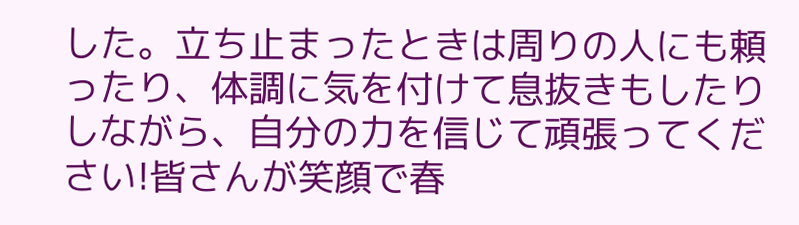した。立ち止まったときは周りの人にも頼ったり、体調に気を付けて息抜きもしたりしながら、自分の力を信じて頑張ってください!皆さんが笑顔で春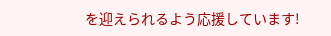を迎えられるよう応援しています!